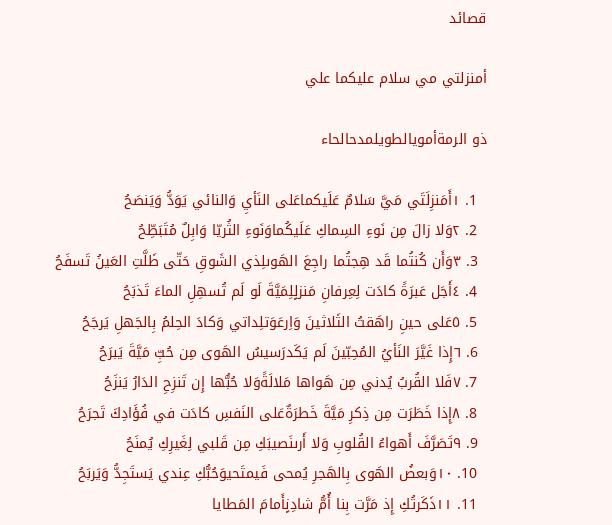قصائد

أمنزلتي مي سلام عليكما علي

ذو الرمةأمويالطويلمدحالحاء

  1. ١أَمَنزِلَتَي مَيَّ سَلامٌ عَلَيكماعَلى النَأيِ وَالنائي يَوَدُّ وَيَنصَحُ
  2. ٢وَلا زالَ مِن نَوءِ السِماكِ عَلَيكُماوَنَوءِ الثُريّا وَابِلٌ مُتَبَطِّحُ
  3. ٣وَأَن كُنتُما قَد هِجتُما راجِعَ الهَوىلِذي الشَوقِ حَتّى ظَلَّتِ العَينُ تَسفَحُ
  4. ٤أَجَل عَبرَةً كادَت لِعِرفانِ مَنزلٍلِمَيَّةَ لَو لَم تُسهِلِ الماءَ تَذبَحُ
  5. ٥عَلى حينِ راهَقتُ الثَلاثينَ وَاِرعَوَتلِداتي وَكادَ الحِلمُ بِالجَهلِ يَرجَحُ
  6. ٦إِذا غَيَّرَ النَأيُ المُحِبّينَ لَم يَكَدرَسيسُ الهَوى مِن حُبِّ مَيَّةَ يَبرَحُ
  7. ٧فَلا القُربُ يُدني مِن هَواها مَلالَةًوَلا حُبُّها إِن تَنزِحِ الدَارُ يَنزَحُ
  8. ٨إِذا خَطَرَت مِن ذِكرِ مَيَّةَ خَطرَةٌعَلى النَفسِ كادَت في فُؤَادِكَ تَجرَحُ
  9. ٩تَصَرَّفَ أَهواءُ القُلوبِ وَلا أَرىنَصيبَكِ مِن قَلبي لِغَيرِكِ يُمنَحُ
  10. ١٠وَبعضُ الهَوى بِالهَجرِ يُمحى فَيمتَحيوَحُبُّكِ عِندي يَستَجِدُّ وَيَربَحُ
  11. ١١ذَكَرتُكِ إِذ مَرَّت بِنا أُمُّ شادِنٍأَمامَ المَطايا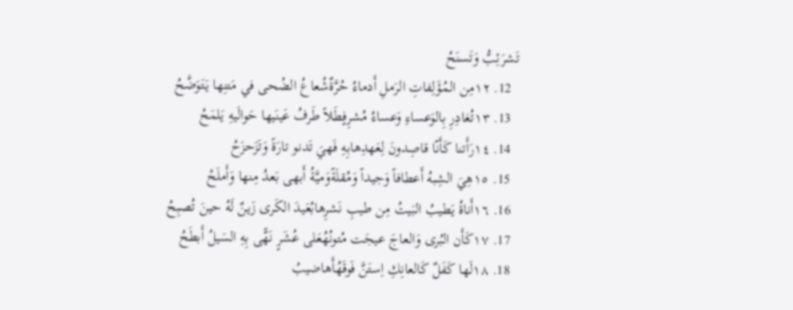تَشرَئِبُّ وَتَسنَحُ
  12. ١٢مِن المُؤَلِفاتِ الرَملِ أَدماءُ حُرَّةٌشُعاعُ الضُحى في مَتنِها يَتَوَضَّحُ
  13. ١٣تُغادِرِ بِالوَعساءِ وَعساءُ مُشرِفٍطَلاً طَرفُ عَينَيها حَوالَيهِ يَلمَحُ
  14. ١٤رَأَتنا كَأَنّا قاصِدونَ لِعَهدِهابِهِ فَهيَ تَدنو تارَةً وَتَزَحزَحُ
  15. ١٥هِيَ الشِبهُ أَعطافاً وَجيداً وَمُقلَةًوَميَّةُ أَبهى بَعدُ مِنها وَأَملَحُ
  16. ١٦أَناةُ يَطيبُ البَيتُ مِن طيبِ نَشرِهابُعَيدَ الكَرى زَينٌ لَهُ حينَ تُصبِحُ
  17. ١٧كَأَن البُرى وَالعاجَ عيجَت مُتونُهُعَلى عُشَرٍ نَهًّى بِهِ السَيلُ أَبطَحُ
  18. ١٨لَها كَفَلٌ كَالعانِكِ اِستَنَّ فَوقَهُأَهاضيبُ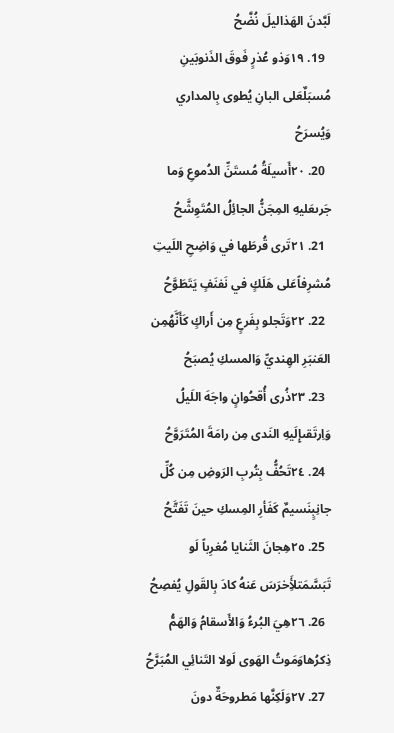لَبَّدنَ الهَذاليلَ نُضَّحُ
  19. ١٩وَذو عُذرٍ فَوقَ الذَنوبَينِ مُسبَلٌعَلى البانِ يُطوى بِالمداري وَيُسرَحُ
  20. ٢٠أَسيلَةُ مُستَنِّ الدُموعِ وَما جَرىعَليهِ المِجَنُّ الجائِلُ المُتَوِشَّحُ
  21. ٢١تَرى قُرطَها في وَاضِحِ اللَيتِ مُشرِفاًعَلى هَلَكٍ في نَفنَفٍ يَتَطَوَّحُ
  22. ٢٢وَتَجلو بِفَرعٍ مِن أَراكٍ كَأَنَّهُمِن العَنبَرِ الهِنديِّ وَالمسكِ يُصبَحُ
  23. ٢٣ذُرى أُقحُوانٍ واجَهَ اللَيلُ وَاِرتَقىإِلَيهِ النَدى مِن رامَةَ المُتَرَوَّحُ
  24. ٢٤تَحُفُّ بِتُربِ الرَوضِ مِن كُلِّ جانِبٍنَسيمٌ كَفَأرِ المِسكِ حينَ تَفَتَّحُ
  25. ٢٥هِجانَ الثَنايا مُغرِباً لَو تَبَسَّمَتلأَِخرَسَ عَنهُ كادَ بِالقَولِ يُفصِحُ
  26. ٢٦هِيَ البُرءُ وَالأَسقامُ وَالهَمُّ ذِكرُهاوَمَوتُ الهَوى لَولا التَنائِي المُبَرَّحُ
  27. ٢٧وَلَكِنَّها مَطروحَةٌ دونَ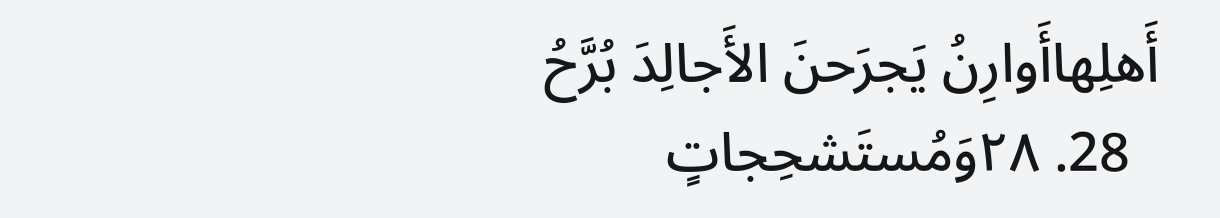أَهلِهاأَوارِنُ يَجرَحنَ الأَجالِدَ بُرَّحُ
  28. ٢٨وَمُستَشحِجاتٍ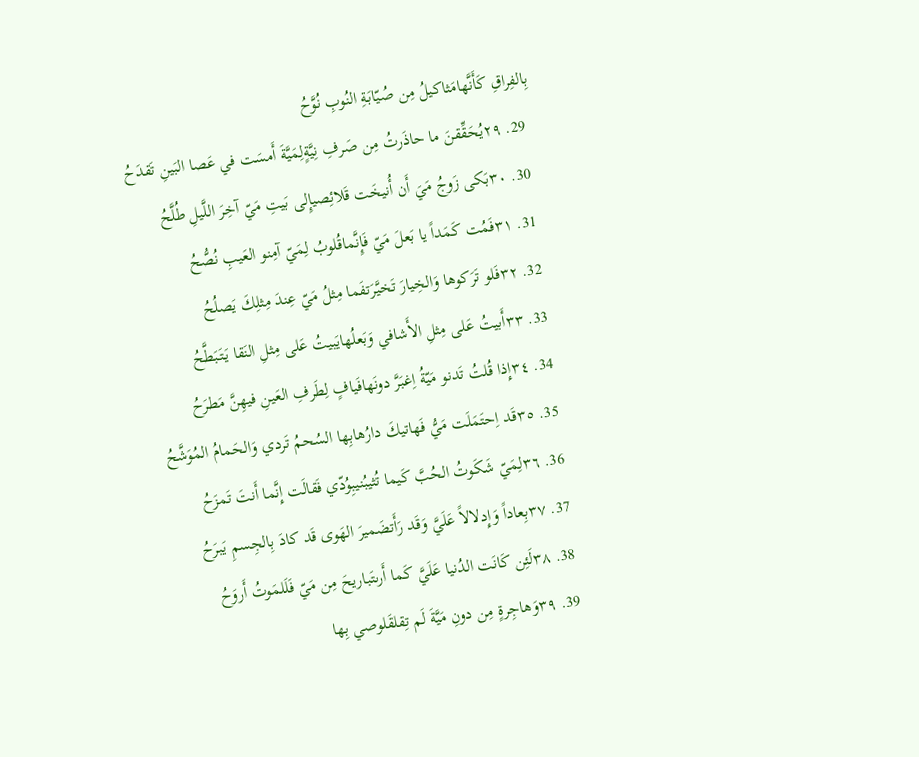بِالفِراقِ كَأَنَّهامَثاكيلُ مِن صُيّابَةِ النُوبِ نُوَّحُ
  29. ٢٩يُحَقِّقنَ ما حاذَرتُ مِن صَرفِ نِيَّةٍلِمَيَّةَ أَمسَت في عَصا البَينِ تَقدَحُ
  30. ٣٠بَكى زَوجُ مَيَ أَن أُنيخَت قَلائِصيإِلى بَيتِ مَيّ آخِرَ اللَّيلِ طُلَّحُ
  31. ٣١فَمُت كَمَداً يا بَعلَ مَيّ فَإِنَّماقُلوبُ لِمَيّ آمِنو العَيبِ نُصُّحُ
  32. ٣٢فَلو تَرَكوها وَالخِيارَ تَخيَّرَتفَما مِثلُ مَيّ عِندَ مِثلِكَ يَصلُحُ
  33. ٣٣أَبيتُ عَلى مِثلِ الأَشافي وَبَعلُهايَبيتُ عَلى مِثلِ النَقا يَتَبَطَّحُ
  34. ٣٤إِذا قُلتُ تَدنو مَيّةُ اِغبَرَّ دونَهافَيافٍ لِطَرفِ العَينِ فيهِنَّ مَطرَحُ
  35. ٣٥قَد اِحتَمَلَت مَيُّ فَهاتيكَ دارُهابِها السُحمُ تَردي وَالحَمامُ المُوَشَّحُ
  36. ٣٦لِمَيّ شَكَوتُ الحُبَّ كَيما تُثيبُنيبِوُدّي فَقالَت إِنَّما أَنتَ تَمزَحُ
  37. ٣٧بِعاداً وَإِدلالاً عَلَيَّ وَقَد رَأَتضَميرَ الهَوى قَد كادَ بِالجِسمِ يَبرَحُ
  38. ٣٨لَئِن كَانَت الدُنيا عَلَيَّ كَما أَرىتَباريحَ مِن مَيّ فَلَلمَوتُ أَروَحُ
  39. ٣٩وَهاجِرةٍ مِن دونِ مَيَّةَ لَم تِقلقَلوصي بِها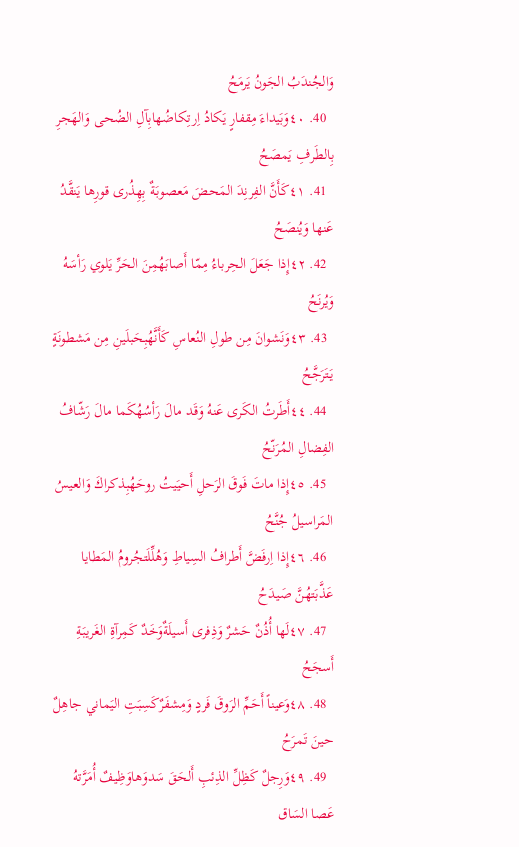وَالجُندَبُ الجَونُ يَرمَحُ
  40. ٤٠وَبَيداءَ مِقفارٍ يَكادُ اِرتِكاضُهابِآلِ الضُحى وَالهَجرِ بِالطَرفِ يَمصَحُ
  41. ٤١كَأَنَّ الفِرنِدَ المَحضَ مَعصوبَةٌ بِهِذُرى قورِها يَنقَّدُ عَنها وَيُنصَحُ
  42. ٤٢إِذا جَعَلَ الحِرباءُ مِمّا أَصابَهُمِنَ الحَرِّ يَلوي رَأسَهُ وَيُرنَحُ
  43. ٤٣وَنَشوانَ مِن طولِ النُعاسِ كَأَنَّهُبِحَبلَينِ مِن مَشطونَةٍ يَتَرَجَّحُ
  44. ٤٤أَطَرتُ الكَرى عَنهُ وَقَد مالَ رَأسُهُكَما مالَ رَشّافُ الفِضالِ المُرَنّحُ
  45. ٤٥إِذا ماتَ فَوقَ الرَحلِ أَحيَيتُ روحَهُبِذكراكَ وَالعيسُ المَراسيلُ جُنَّحُ
  46. ٤٦إِذا اِرفَضَّ أَطرافُ السِياطِ وَهُلِّلَتجُرومُ المَطايا عَذَّبَتهُنَّ صَيدَحُ
  47. ٤٧لَها أُذُنٌ حَشرٌ وَذِفرى أَسيلَةٌوَخَدٌ كَمِرآةِ الغَريبَةِ أَسجَحُ
  48. ٤٨وَعيناً أَحَمِّ الرَوقَ فَردٍ وَمِشفَرٌكَسِبَتِ اليَماني جاهِلٌ حينَ تَمرَحُ
  49. ٤٩وَرِجلٌ كَظِلِّ الذِئبِ أَلحَقَ سَدوَهاوَظِيفٌ أُمَرَّتهُ عَصا السَاق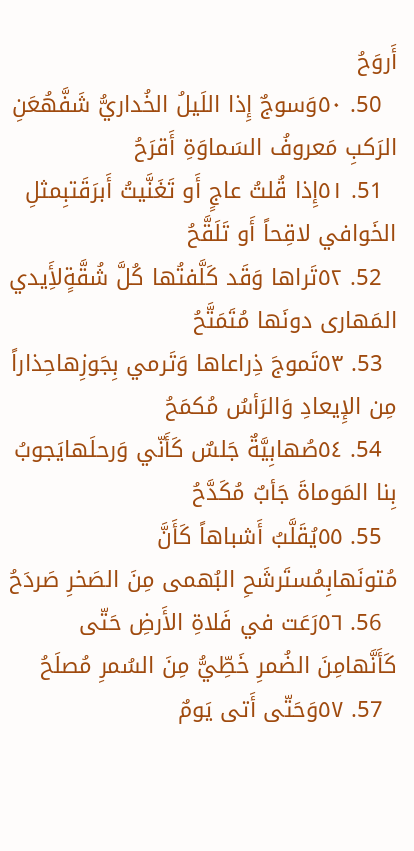أَروَحُ
  50. ٥٠وَسوجٌ إِذا اللَيلُ الخُداريُّ شَفَّهُعَنِ الرَكبِ مَعروفُ السَماوَةِ أَقرَحُ
  51. ٥١إِذا قُلتُ عاجٍ أَو تَغَنَّيتُ أَبرَقَتبِمثلِ الخَوافي لاقِحاً أَو تَلَقَّحُ
  52. ٥٢تَراها وَقَد كَلَّفتُها كُلَّ شُقَّةٍلأَِيدي المَهارى دونَها مُتَمَتَّحُ
  53. ٥٣تَموجَ ذِراعاها وَتَرمي بِجَوزِهاحِذاراً مِن الإِيعادِ وَالرَأسُ مُكمَحُ
  54. ٥٤صُهابِيَّةٌ جَلسٌ كَأَنّي وَرحلَهايَجوبُ بِنا المَوماةَ جَأبٌ مُكَدَّحُ
  55. ٥٥يُقَلَّبُ أَشباهاً كَأَنَّ مُتونَهابِمُستَرشَحِ البُهمى مِنَ الصَخرِ صَردَحُ
  56. ٥٦رَعَت في فَلاةِ الأَرضِ حَتّى كَأَنَّهامِنَ الضُمرِ خَطِّيُّ مِنَ السُمرِ مُصلَحُ
  57. ٥٧وَحَتّى أَتى يَومٌ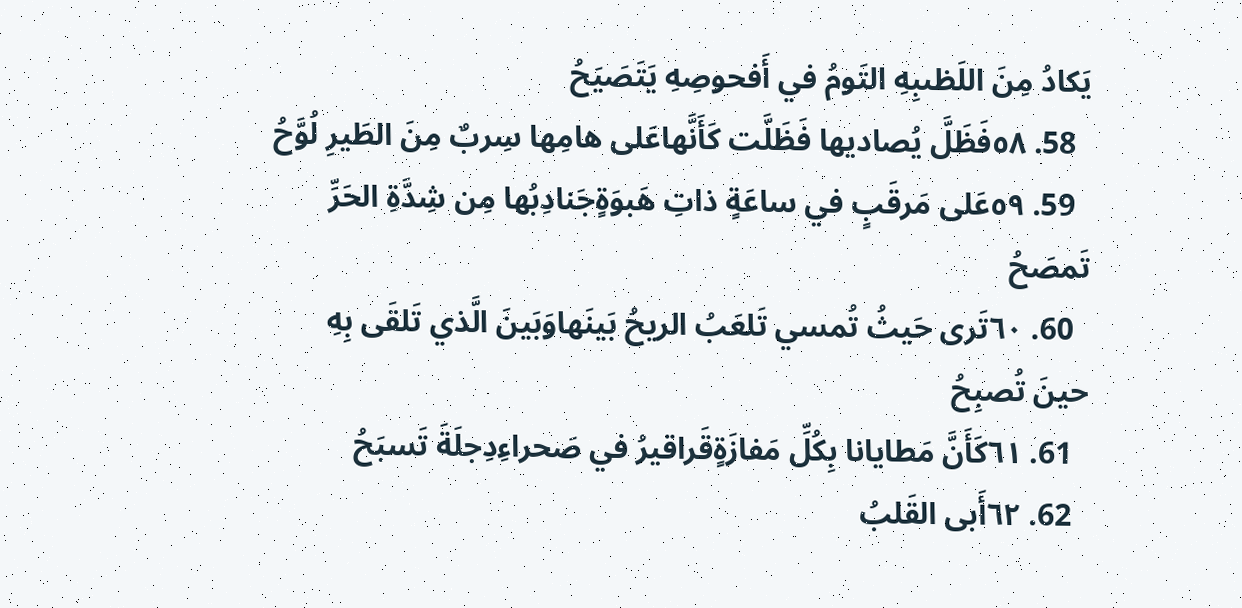يَكادُ مِنَ اللَظىبِهِ التَومُ في أَفحوصِهِ يَتَصَيَحُ
  58. ٥٨فَظَلَّ يُصاديها فَظَلَّت كَأَنَّهاعَلى هامِها سِربٌ مِنَ الطَيرِ لُوَّحُ
  59. ٥٩عَلى مَرقَبٍ في ساعَةٍ ذاتِ هَبوَةٍجَنادِبُها مِن شِدَّةِ الحَرِّ تَمصَحُ
  60. ٦٠تَرى حَيثُ تُمسي تَلعَبُ الريحُ بَينَهاوَبَينَ الَّذي تَلقَى بِهِ حينَ تُصبِحُ
  61. ٦١كَأَنَّ مَطايانا بِكُلِّ مَفازَةٍقَراقيرُ في صَحراءِدِجلَةَ تَسبَحُ
  62. ٦٢أَبى القَلبُ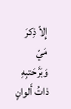إِلاّ ذِكرَ مَيّ وَبَرَّحَتبِهِ ذاتُ أَلوانٍ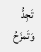تَجِدُّ وَتَمزَحُ